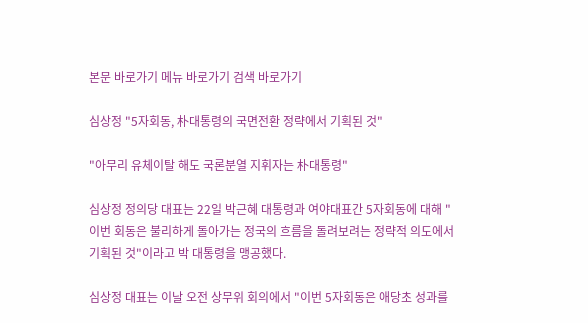본문 바로가기 메뉴 바로가기 검색 바로가기

심상정 "5자회동, 朴대통령의 국면전환 정략에서 기획된 것"

"아무리 유체이탈 해도 국론분열 지휘자는 朴대통령"

심상정 정의당 대표는 22일 박근혜 대통령과 여야대표간 5자회동에 대해 "이번 회동은 불리하게 돌아가는 정국의 흐름을 돌려보려는 정략적 의도에서 기획된 것"이라고 박 대통령을 맹공했다.

심상정 대표는 이날 오전 상무위 회의에서 "이번 5자회동은 애당초 성과를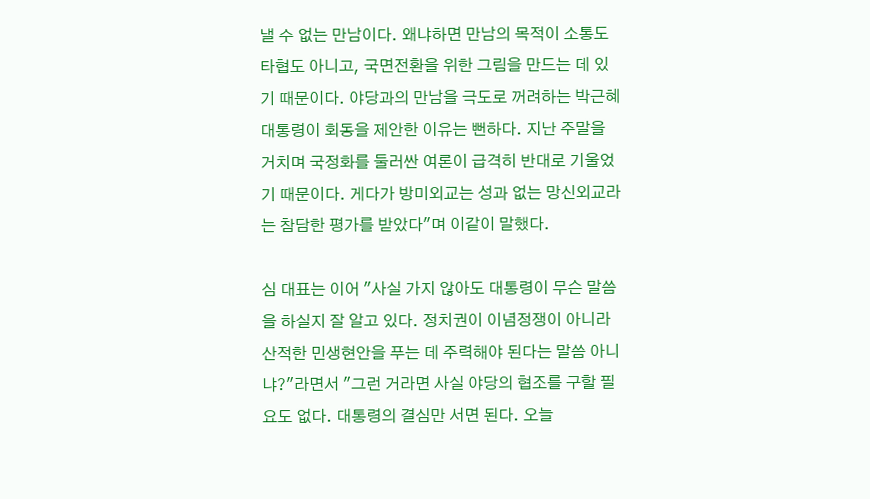낼 수 없는 만남이다. 왜냐하면 만남의 목적이 소통도 타협도 아니고, 국면전환을 위한 그림을 만드는 데 있기 때문이다. 야당과의 만남을 극도로 꺼려하는 박근혜 대통령이 회동을 제안한 이유는 뻔하다. 지난 주말을 거치며 국정화를 둘러싼 여론이 급격히 반대로 기울었기 때문이다. 게다가 방미외교는 성과 없는 망신외교라는 참담한 평가를 받았다"며 이같이 말했다.

심 대표는 이어 "사실 가지 않아도 대통령이 무슨 말씀을 하실지 잘 알고 있다. 정치권이 이념정쟁이 아니라 산적한 민생현안을 푸는 데 주력해야 된다는 말씀 아니냐?"라면서 "그런 거라면 사실 야당의 협조를 구할 필요도 없다. 대통령의 결심만 서면 된다. 오늘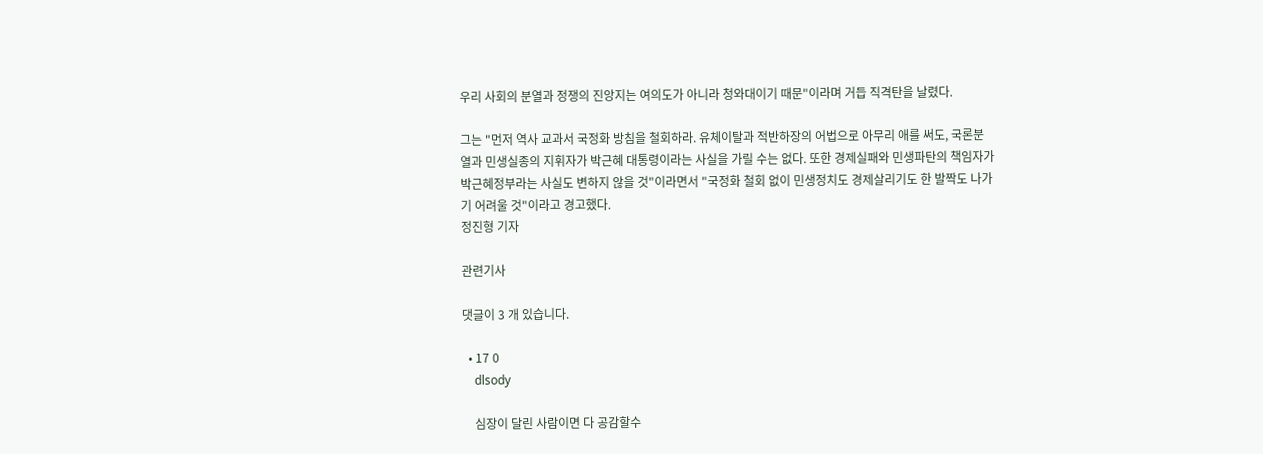우리 사회의 분열과 정쟁의 진앙지는 여의도가 아니라 청와대이기 때문"이라며 거듭 직격탄을 날렸다.

그는 "먼저 역사 교과서 국정화 방침을 철회하라. 유체이탈과 적반하장의 어법으로 아무리 애를 써도, 국론분열과 민생실종의 지휘자가 박근혜 대통령이라는 사실을 가릴 수는 없다. 또한 경제실패와 민생파탄의 책임자가 박근혜정부라는 사실도 변하지 않을 것"이라면서 "국정화 철회 없이 민생정치도 경제살리기도 한 발짝도 나가기 어려울 것"이라고 경고했다.
정진형 기자

관련기사

댓글이 3 개 있습니다.

  • 17 0
    dlsody

    심장이 달린 사람이면 다 공감할수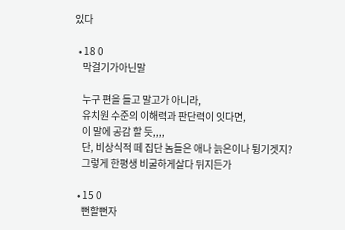있다

  • 18 0
    막걸기가아닌말

    누구 편을 들고 말고가 아니라,
    유치원 수준의 이해력과 판단력이 잇다면,
    이 말에 공감 할 듯,,,,
    단, 비상식적 떼 집단 놈들은 애나 늙은이나 튕기겟지?
    그렇게 한평생 비굴하게살다 뒤지든가

  • 15 0
    뻔할뻔자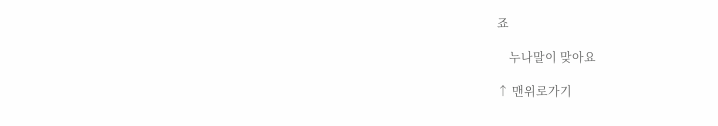죠

    누나말이 맞아요

↑ 맨위로가기